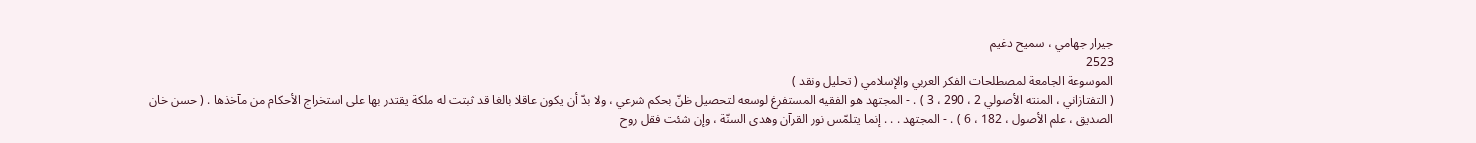جيرار جهامي ، سميح دغيم
2523
الموسوعة الجامعة لمصطلحات الفكر العربي والإسلامي ( تحليل ونقد )
( التفتازاني ، المنته الأصولي 2 ، 290 ، 3 ) . - المجتهد هو الفقيه المستفرغ لوسعه لتحصيل ظنّ بحكم شرعي ، ولا بدّ أن يكون عاقلا بالغا قد ثبتت له ملكة يقتدر بها على استخراج الأحكام من مآخذها . ( حسن خان الصديق ، علم الأصول ، 182 ، 6 ) . - المجتهد . . . إنما يتلمّس نور القرآن وهدى السنّة ، وإن شئت فقل روح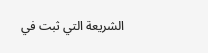الشريعة التي ثبت في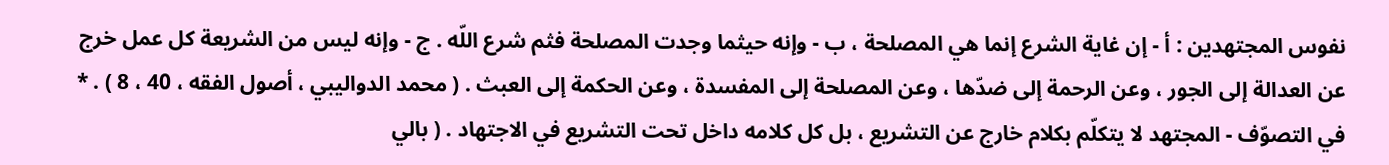نفوس المجتهدين : أ - إن غاية الشرع إنما هي المصلحة ، ب - وإنه حيثما وجدت المصلحة فثم شرع اللّه . ج - وإنه ليس من الشريعة كل عمل خرج عن العدالة إلى الجور ، وعن الرحمة إلى ضدّها ، وعن المصلحة إلى المفسدة ، وعن الحكمة إلى العبث . ( محمد الدواليبي ، أصول الفقه ، 40 ، 8 ) . * في التصوّف - المجتهد لا يتكلّم بكلام خارج عن التشريع ، بل كل كلامه داخل تحت التشريع في الاجتهاد . ( بالي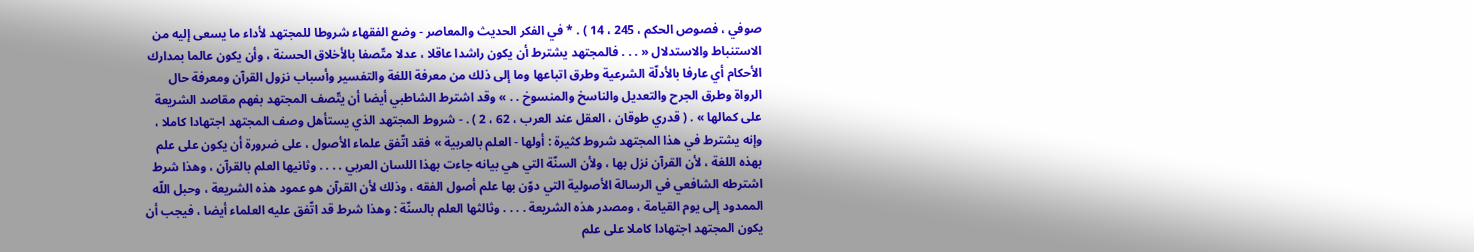صوفي ، فصوص الحكم ، 245 ، 14 ) . * في الفكر الحديث والمعاصر - وضع الفقهاء شروطا للمجتهد لأداء ما يسعى إليه من الاستنباط والاستدلال « . . . فالمجتهد يشترط أن يكون راشدا عاقلا ، عدلا متّصفا بالأخلاق الحسنة ، وأن يكون عالما بمدارك الأحكام أي عارفا بالأدلّة الشرعية وطرق اتباعها وما إلى ذلك من معرفة اللغة والتفسير وأسباب نزول القرآن ومعرفة حال الرواة وطرق الجرح والتعديل والناسخ والمنسوخ . . » وقد اشترط الشاطبي أيضا أن يتّصف المجتهد بفهم مقاصد الشريعة على كمالها » . ( قدري طوقان ، العقل عند العرب ، 62 ، 2 ) . - شروط المجتهد الذي يستأهل وصف المجتهد اجتهادا كاملا ، وإنه يشترط في هذا المجتهد شروط كثيرة : أولها - العلم بالعربية » فقد اتّفق علماء الأصول ، على ضرورة أن يكون على علم بهذه اللغة ، لأن القرآن نزل بها ، ولأن السنّة التي هي بيانه جاءت بهذا اللسان العربي . . . . وثانيها العلم بالقرآن ، وهذا شرط اشترطه الشافعي في الرسالة الأصولية التي دوّن بها علم أصول الفقه ، وذلك لأن القرآن هو عمود هذه الشريعة ، وحبل اللّه الممدود إلى يوم القيامة ، ومصدر هذه الشريعة . . . . وثالثها العلم بالسنّة : وهذا شرط قد اتّفق عليه العلماء أيضا ، فيجب أن يكون المجتهد اجتهادا كاملا على علم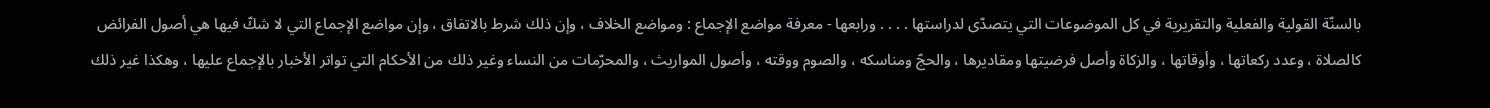بالسنّة القولية والفعلية والتقريرية في كل الموضوعات التي يتصدّى لدراستها . . . . ورابعها - معرفة مواضع الإجماع : ومواضع الخلاف ، وإن ذلك شرط بالاتفاق ، وإن مواضع الإجماع التي لا شكّ فيها هي أصول الفرائض كالصلاة ، وعدد ركعاتها ، وأوقاتها ، والزكاة وأصل فرضيتها ومقاديرها ، والحجّ ومناسكه ، والصوم ووقته ، وأصول المواريث ، والمحرّمات من النساء وغير ذلك من الأحكام التي تواتر الأخبار بالإجماع عليها ، وهكذا غير ذلك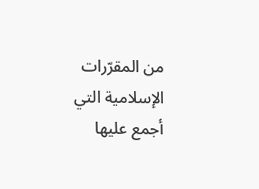من المقرّرات الإسلامية التي أجمع عليها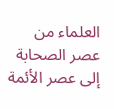العلماء من عصر الصحابة إلى عصر الأئمة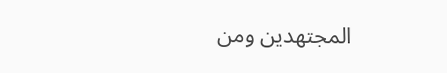المجتهدين ومن